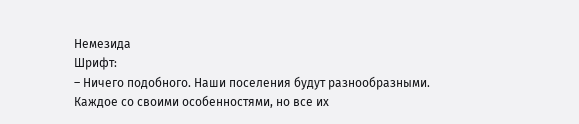Немезида
Шрифт:
– Ничего подобного. Наши поселения будут разнообразными. Каждое со своими особенностями, но все их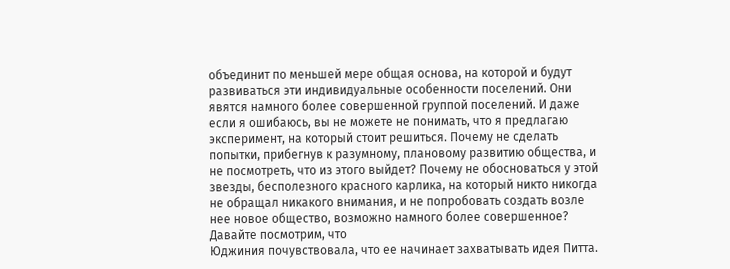объединит по меньшей мере общая основа, на которой и будут развиваться эти индивидуальные особенности поселений. Они явятся намного более совершенной группой поселений. И даже если я ошибаюсь, вы не можете не понимать, что я предлагаю эксперимент, на который стоит решиться. Почему не сделать попытки, прибегнув к разумному, плановому развитию общества, и не посмотреть, что из этого выйдет? Почему не обосноваться у этой звезды, бесполезного красного карлика, на который никто никогда не обращал никакого внимания, и не попробовать создать возле нее новое общество, возможно намного более совершенное? Давайте посмотрим, что
Юджиния почувствовала, что ее начинает захватывать идея Питта.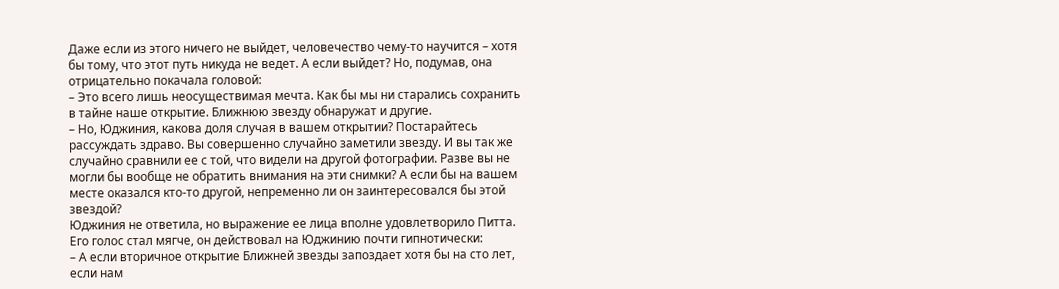Даже если из этого ничего не выйдет, человечество чему-то научится – хотя бы тому, что этот путь никуда не ведет. А если выйдет? Но, подумав, она отрицательно покачала головой:
– Это всего лишь неосуществимая мечта. Как бы мы ни старались сохранить в тайне наше открытие. Ближнюю звезду обнаружат и другие.
– Но, Юджиния, какова доля случая в вашем открытии? Постарайтесь рассуждать здраво. Вы совершенно случайно заметили звезду. И вы так же случайно сравнили ее с той, что видели на другой фотографии. Разве вы не могли бы вообще не обратить внимания на эти снимки? А если бы на вашем месте оказался кто-то другой, непременно ли он заинтересовался бы этой звездой?
Юджиния не ответила, но выражение ее лица вполне удовлетворило Питта. Его голос стал мягче, он действовал на Юджинию почти гипнотически:
– А если вторичное открытие Ближней звезды запоздает хотя бы на сто лет, если нам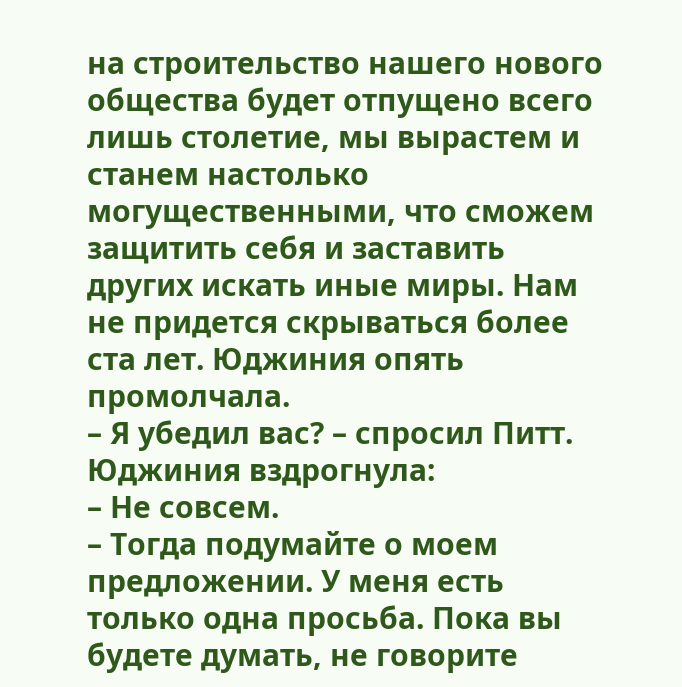на строительство нашего нового общества будет отпущено всего лишь столетие, мы вырастем и станем настолько могущественными, что сможем защитить себя и заставить других искать иные миры. Нам не придется скрываться более ста лет. Юджиния опять промолчала.
– Я убедил вас? – спросил Питт. Юджиния вздрогнула:
– Не совсем.
– Тогда подумайте о моем предложении. У меня есть только одна просьба. Пока вы будете думать, не говорите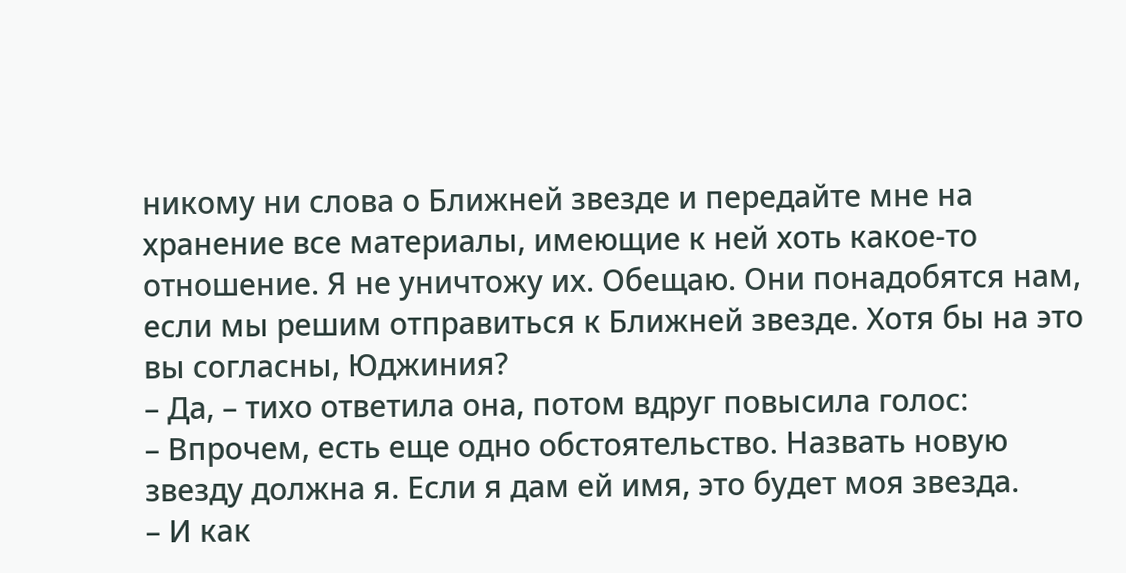никому ни слова о Ближней звезде и передайте мне на хранение все материалы, имеющие к ней хоть какое-то отношение. Я не уничтожу их. Обещаю. Они понадобятся нам, если мы решим отправиться к Ближней звезде. Хотя бы на это вы согласны, Юджиния?
– Да, – тихо ответила она, потом вдруг повысила голос:
– Впрочем, есть еще одно обстоятельство. Назвать новую звезду должна я. Если я дам ей имя, это будет моя звезда.
– И как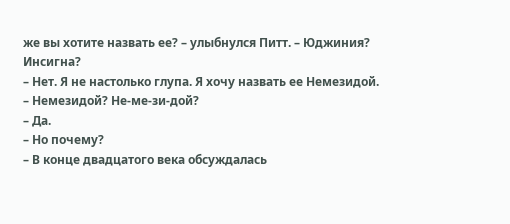же вы хотите назвать ее? – улыбнулся Питт. – Юджиния?
Инсигна?
– Нет. Я не настолько глупа. Я хочу назвать ее Немезидой.
– Немезидой? Не-ме-зи-дой?
– Да.
– Но почему?
– В конце двадцатого века обсуждалась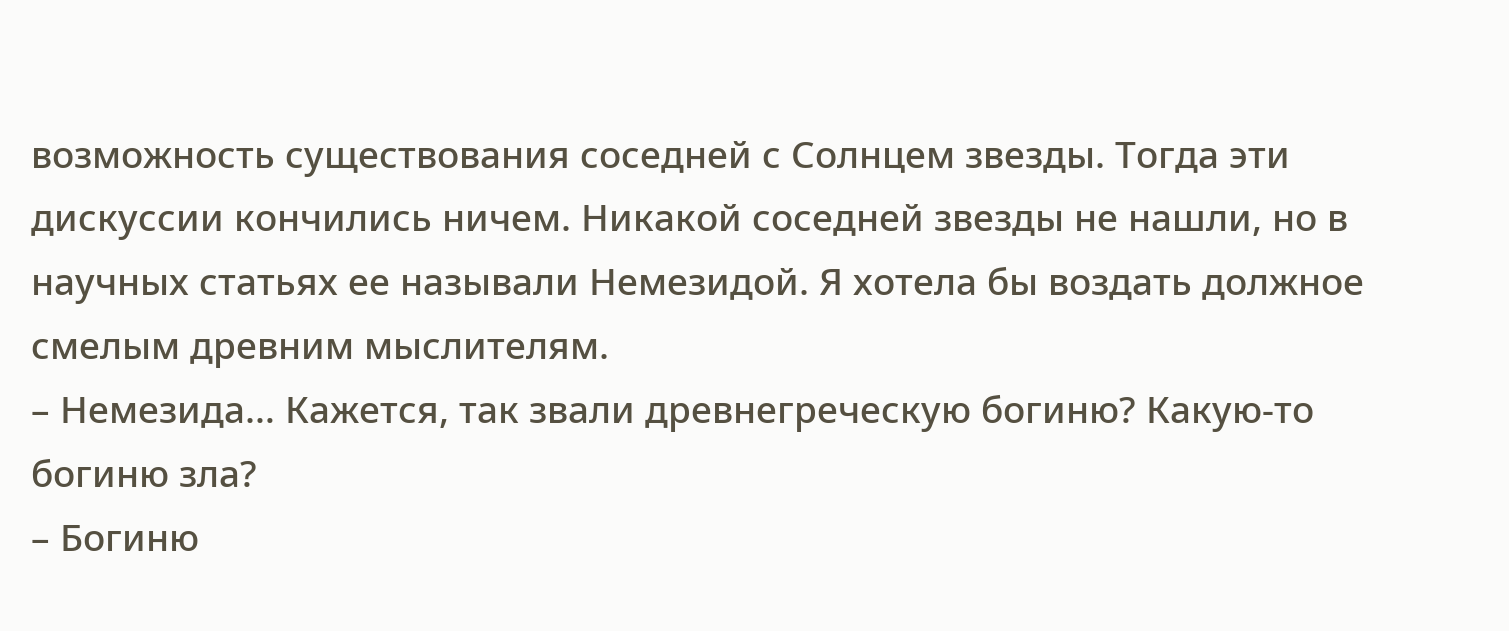возможность существования соседней с Солнцем звезды. Тогда эти дискуссии кончились ничем. Никакой соседней звезды не нашли, но в научных статьях ее называли Немезидой. Я хотела бы воздать должное смелым древним мыслителям.
– Немезида… Кажется, так звали древнегреческую богиню? Какую-то богиню зла?
– Богиню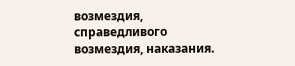возмездия, справедливого возмездия, наказания.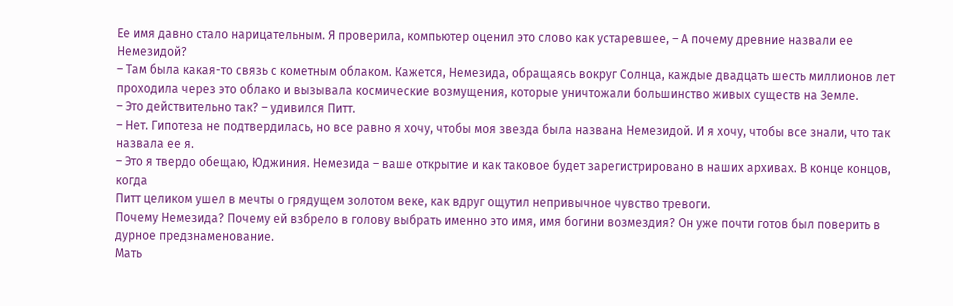Ее имя давно стало нарицательным. Я проверила, компьютер оценил это слово как устаревшее, – А почему древние назвали ее Немезидой?
– Там была какая-то связь с кометным облаком. Кажется, Немезида, обращаясь вокруг Солнца, каждые двадцать шесть миллионов лет проходила через это облако и вызывала космические возмущения, которые уничтожали большинство живых существ на Земле.
– Это действительно так? – удивился Питт.
– Нет. Гипотеза не подтвердилась, но все равно я хочу, чтобы моя звезда была названа Немезидой. И я хочу, чтобы все знали, что так назвала ее я.
– Это я твердо обещаю, Юджиния. Немезида – ваше открытие и как таковое будет зарегистрировано в наших архивах. В конце концов, когда
Питт целиком ушел в мечты о грядущем золотом веке, как вдруг ощутил непривычное чувство тревоги.
Почему Немезида? Почему ей взбрело в голову выбрать именно это имя, имя богини возмездия? Он уже почти готов был поверить в дурное предзнаменование.
Мать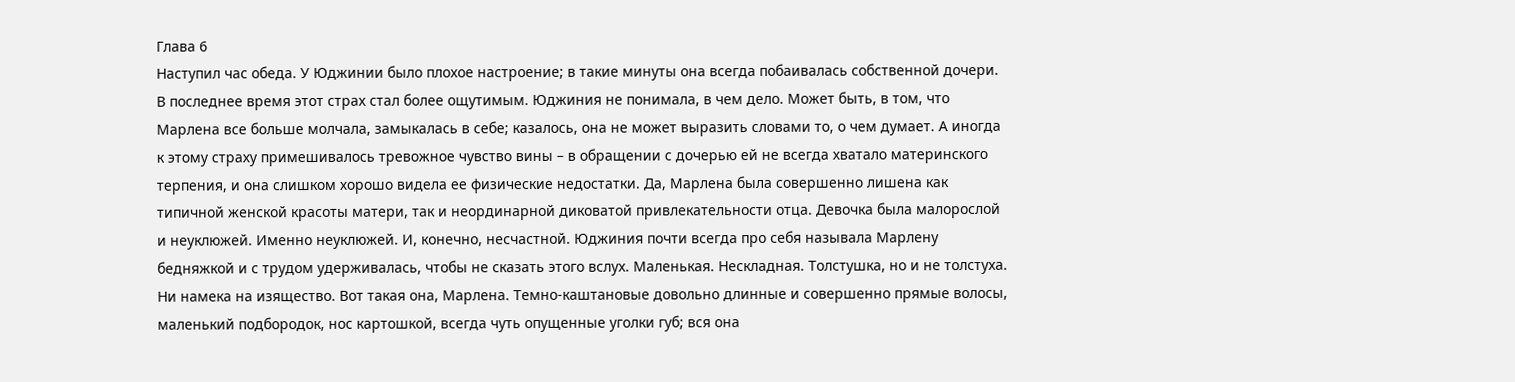Глава 6
Наступил час обеда. У Юджинии было плохое настроение; в такие минуты она всегда побаивалась собственной дочери. В последнее время этот страх стал более ощутимым. Юджиния не понимала, в чем дело. Может быть, в том, что Марлена все больше молчала, замыкалась в себе; казалось, она не может выразить словами то, о чем думает. А иногда к этому страху примешивалось тревожное чувство вины – в обращении с дочерью ей не всегда хватало материнского терпения, и она слишком хорошо видела ее физические недостатки. Да, Марлена была совершенно лишена как типичной женской красоты матери, так и неординарной диковатой привлекательности отца. Девочка была малорослой и неуклюжей. Именно неуклюжей. И, конечно, несчастной. Юджиния почти всегда про себя называла Марлену бедняжкой и с трудом удерживалась, чтобы не сказать этого вслух. Маленькая. Нескладная. Толстушка, но и не толстуха. Ни намека на изящество. Вот такая она, Марлена. Темно-каштановые довольно длинные и совершенно прямые волосы, маленький подбородок, нос картошкой, всегда чуть опущенные уголки губ; вся она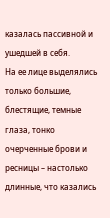казалась пассивной и ушедшей в себя.
На ее лице выделялись только большие, блестящие, темные глаза, тонко очерченные брови и ресницы – настолько длинные, что казались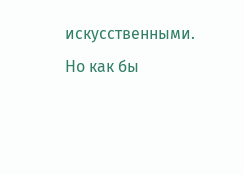искусственными. Но как бы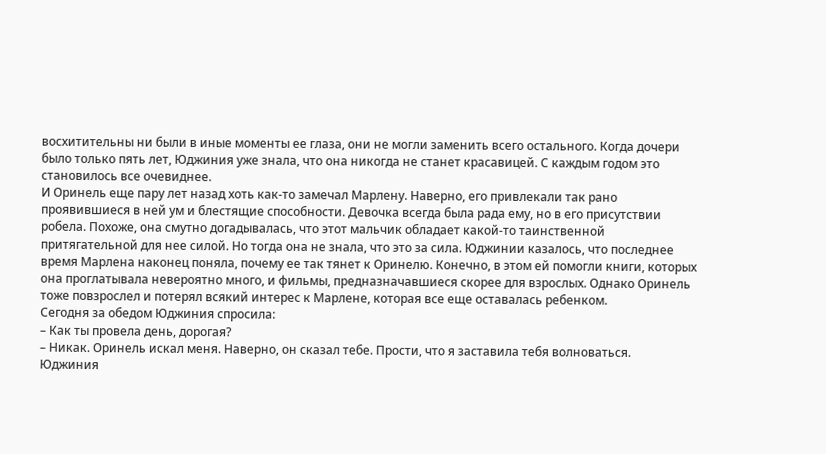восхитительны ни были в иные моменты ее глаза, они не могли заменить всего остального. Когда дочери было только пять лет, Юджиния уже знала, что она никогда не станет красавицей. С каждым годом это становилось все очевиднее.
И Оринель еще пару лет назад хоть как-то замечал Марлену. Наверно, его привлекали так рано проявившиеся в ней ум и блестящие способности. Девочка всегда была рада ему, но в его присутствии робела. Похоже, она смутно догадывалась, что этот мальчик обладает какой-то таинственной притягательной для нее силой. Но тогда она не знала, что это за сила. Юджинии казалось, что последнее время Марлена наконец поняла, почему ее так тянет к Оринелю. Конечно, в этом ей помогли книги, которых она проглатывала невероятно много, и фильмы, предназначавшиеся скорее для взрослых. Однако Оринель тоже повзрослел и потерял всякий интерес к Марлене, которая все еще оставалась ребенком.
Сегодня за обедом Юджиния спросила:
– Как ты провела день, дорогая?
– Никак. Оринель искал меня. Наверно, он сказал тебе. Прости, что я заставила тебя волноваться.
Юджиния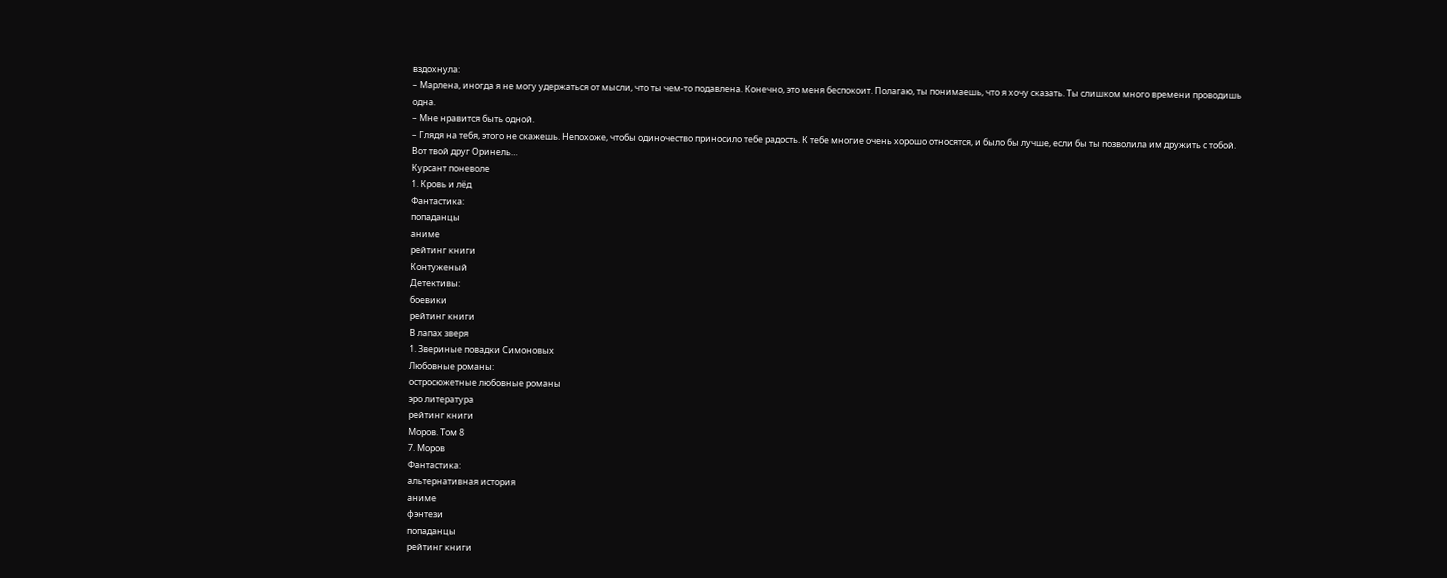вздохнула:
– Марлена, иногда я не могу удержаться от мысли, что ты чем-то подавлена. Конечно, это меня беспокоит. Полагаю, ты понимаешь, что я хочу сказать. Ты слишком много времени проводишь одна.
– Мне нравится быть одной.
– Глядя на тебя, этого не скажешь. Непохоже, чтобы одиночество приносило тебе радость. К тебе многие очень хорошо относятся, и было бы лучше, если бы ты позволила им дружить с тобой. Вот твой друг Оринель…
Курсант поневоле
1. Кровь и лёд
Фантастика:
попаданцы
аниме
рейтинг книги
Контуженый
Детективы:
боевики
рейтинг книги
В лапах зверя
1. Звериные повадки Симоновых
Любовные романы:
остросюжетные любовные романы
эро литература
рейтинг книги
Моров. Том 8
7. Моров
Фантастика:
альтернативная история
аниме
фэнтези
попаданцы
рейтинг книги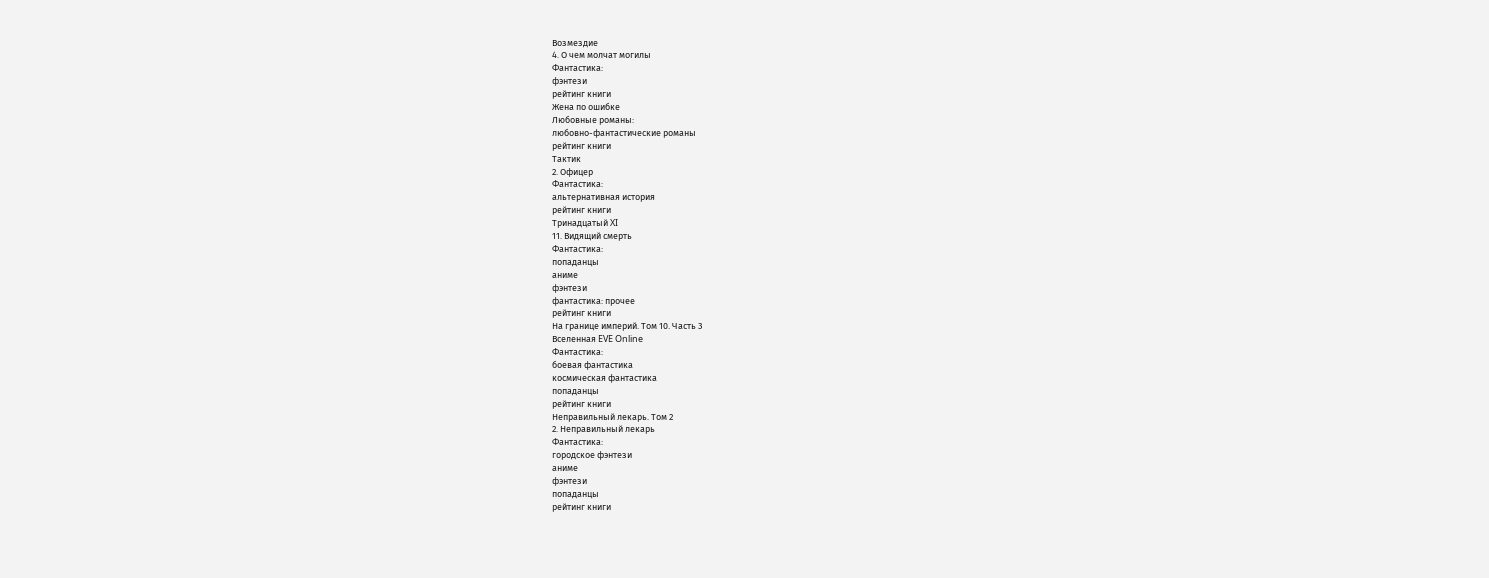Возмездие
4. О чем молчат могилы
Фантастика:
фэнтези
рейтинг книги
Жена по ошибке
Любовные романы:
любовно-фантастические романы
рейтинг книги
Тактик
2. Офицер
Фантастика:
альтернативная история
рейтинг книги
Тринадцатый XI
11. Видящий смерть
Фантастика:
попаданцы
аниме
фэнтези
фантастика: прочее
рейтинг книги
На границе империй. Том 10. Часть 3
Вселенная EVE Online
Фантастика:
боевая фантастика
космическая фантастика
попаданцы
рейтинг книги
Неправильный лекарь. Том 2
2. Неправильный лекарь
Фантастика:
городское фэнтези
аниме
фэнтези
попаданцы
рейтинг книги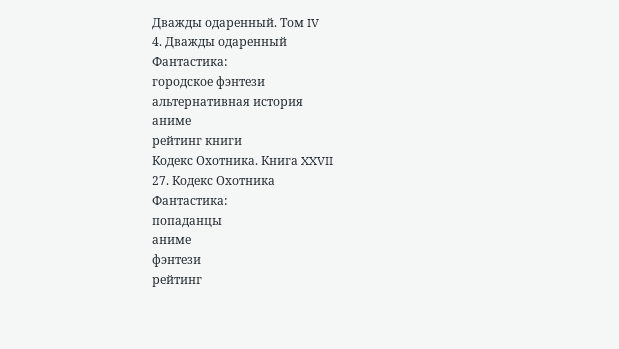Дважды одаренный. Том IV
4. Дважды одаренный
Фантастика:
городское фэнтези
альтернативная история
аниме
рейтинг книги
Кодекс Охотника. Книга XXVII
27. Кодекс Охотника
Фантастика:
попаданцы
аниме
фэнтези
рейтинг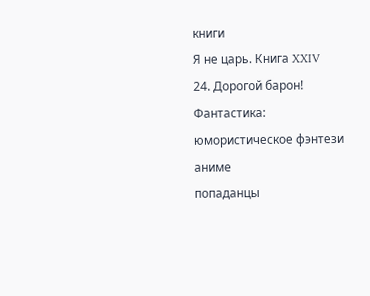книги
Я не царь. Книга XXIV
24. Дорогой барон!
Фантастика:
юмористическое фэнтези
аниме
попаданцы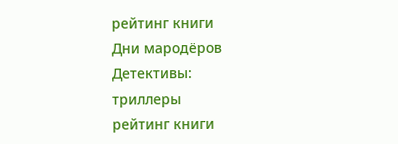рейтинг книги
Дни мародёров
Детективы:
триллеры
рейтинг книги